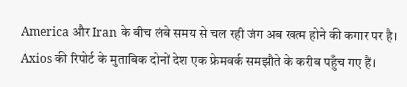America और Iran के बीच लंबे समय से चल रही जंग अब खत्म होने की कगार पर है। Axios की रिपोर्ट के मुताबिक दोनों देश एक फ्रेमवर्क समझौते के करीब पहुँच गए हैं।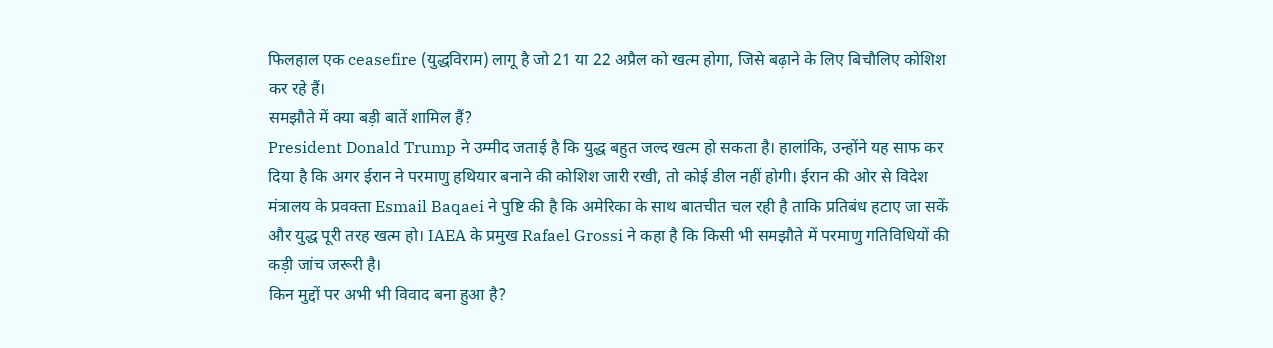फिलहाल एक ceasefire (युद्धविराम) लागू है जो 21 या 22 अप्रैल को खत्म होगा, जिसे बढ़ाने के लिए बिचौलिए कोशिश कर रहे हैं।
समझौते में क्या बड़ी बातें शामिल हैं?
President Donald Trump ने उम्मीद जताई है कि युद्ध बहुत जल्द खत्म हो सकता है। हालांकि, उन्होंने यह साफ कर दिया है कि अगर ईरान ने परमाणु हथियार बनाने की कोशिश जारी रखी, तो कोई डील नहीं होगी। ईरान की ओर से विदेश मंत्रालय के प्रवक्ता Esmail Baqaei ने पुष्टि की है कि अमेरिका के साथ बातचीत चल रही है ताकि प्रतिबंध हटाए जा सकें और युद्ध पूरी तरह खत्म हो। IAEA के प्रमुख Rafael Grossi ने कहा है कि किसी भी समझौते में परमाणु गतिविधियों की कड़ी जांच जरूरी है।
किन मुद्दों पर अभी भी विवाद बना हुआ है?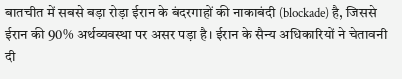बातचीत में सबसे बड़ा रोड़ा ईरान के बंदरगाहों की नाकाबंदी (blockade) है, जिससे ईरान की 90% अर्थव्यवस्था पर असर पड़ा है। ईरान के सैन्य अधिकारियों ने चेतावनी दी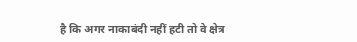है कि अगर नाकाबंदी नहीं हटी तो वे क्षेत्र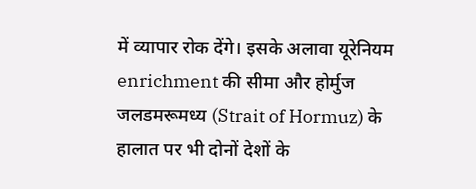में व्यापार रोक देंगे। इसके अलावा यूरेनियम enrichment की सीमा और होर्मुज जलडमरूमध्य (Strait of Hormuz) के हालात पर भी दोनों देशों के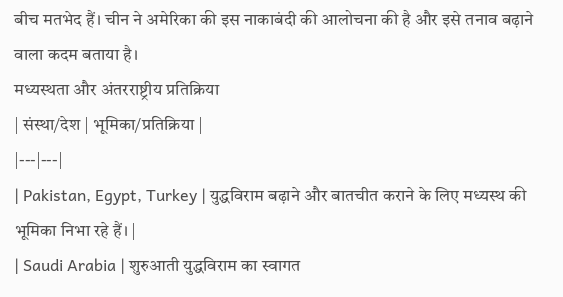बीच मतभेद हैं। चीन ने अमेरिका की इस नाकाबंदी की आलोचना की है और इसे तनाव बढ़ाने वाला कदम बताया है।
मध्यस्थता और अंतरराष्ट्रीय प्रतिक्रिया
| संस्था/देश | भूमिका/प्रतिक्रिया |
|---|---|
| Pakistan, Egypt, Turkey | युद्धविराम बढ़ाने और बातचीत कराने के लिए मध्यस्थ की भूमिका निभा रहे हैं। |
| Saudi Arabia | शुरुआती युद्धविराम का स्वागत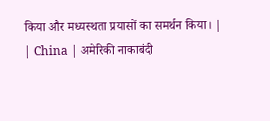किया और मध्यस्थता प्रयासों का समर्थन किया। |
| China | अमेरिकी नाकाबंदी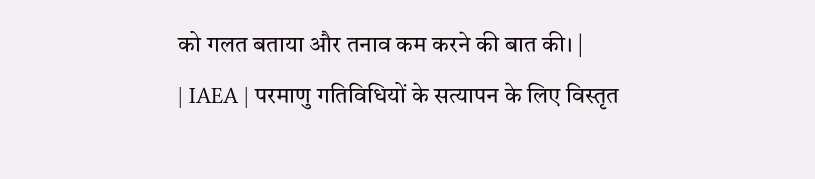को गलत बताया और तनाव कम करने की बात की। |
| IAEA | परमाणु गतिविधियों के सत्यापन के लिए विस्तृत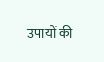उपायों की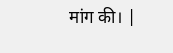मांग की। |